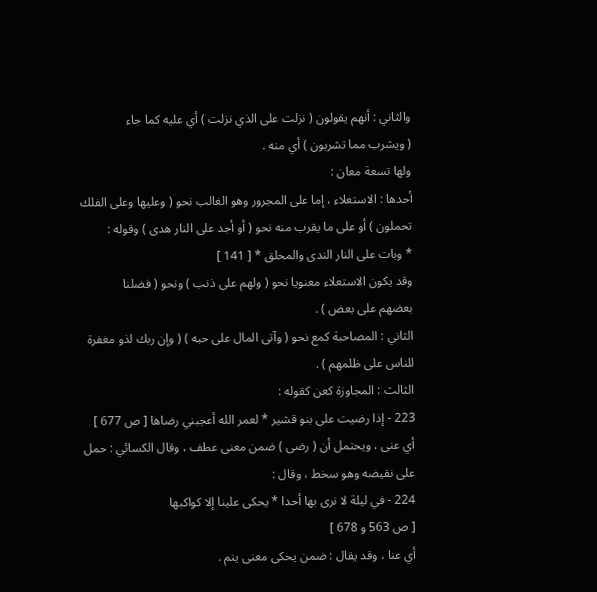والثاني : أنهم يقولون ( نزلت على الذي نزلت ) أي عليه كما جاء
( ويشرب مما تشربون ) أي منه .
ولها تسعة معان :
أحدها : الاستعلاء ، إما على المجرور وهو الغالب نحو ( وعليها وعلى الفلك
تحملون ) أو على ما يقرب منه نحو ( أو أجد على النار هدى ) وقوله :
* وبات على النار الندى والمحلق * [ 141 ]
وقد يكون الاستعلاء معنويا نحو ( ولهم على ذنب ) ونحو ( فضلنا
بعضهم على بعض ) .
الثاني : المصاحبة كمع نحو ( وآتى المال على حبه ) ( وإن ربك لذو مغفرة
للناس على ظلمهم ) .
الثالث : المجاوزة كعن كقوله :
223 - إذا رضيت على بنو قشير * لعمر الله أعجبني رضاها [ ص 677 ]
أي عنى ، ويحتمل أن ( رضى ) ضمن معنى عطف ، وقال الكسائي : حمل
على نقيضه وهو سخط ، وقال :
224 - في ليلة لا نرى بها أحدا * يحكى علينا إلا كواكبها
[ ص 563 و 678 ]
أي عنا ، وقد يقال : ضمن يحكى معنى ينم .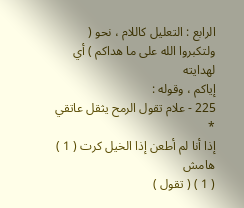الرابع : التعليل كاللام ، نحو ( ولتكبروا الله على ما هداكم ) أي لهدايته
إياكم ، وقوله :
225 - علام تقول الرمح يثقل عاتقي *
إذا أنا لم أطعن إذا الخيل كرت ( 1 )
هامش
( 1 ) ( تقول )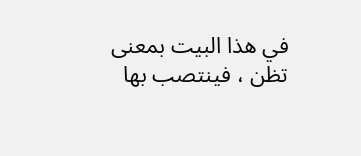في هذا البيت بمعنى تظن ، فينتصب بها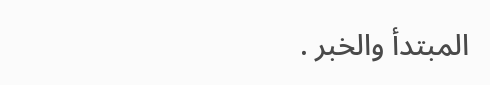المبتدأ والخبر .